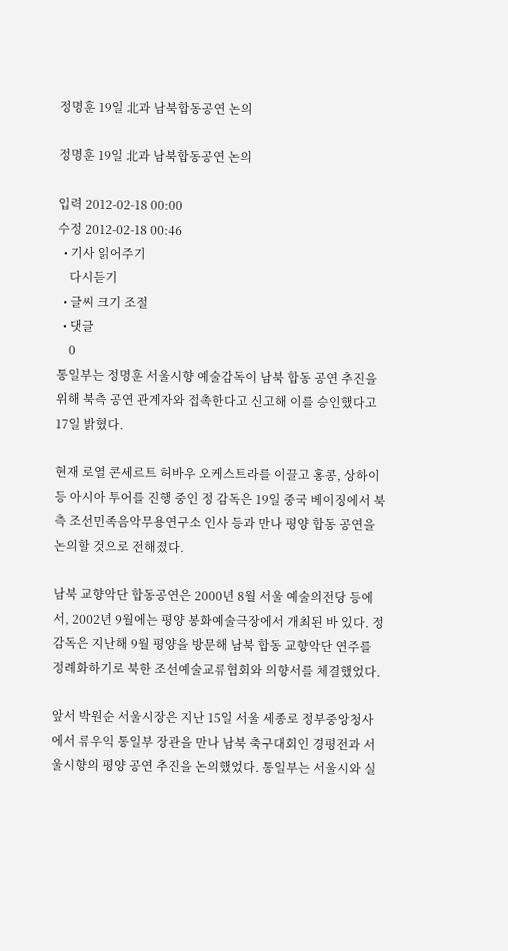정명훈 19일 北과 남북합동공연 논의

정명훈 19일 北과 남북합동공연 논의

입력 2012-02-18 00:00
수정 2012-02-18 00:46
  • 기사 읽어주기
    다시듣기
  • 글씨 크기 조절
  • 댓글
    0
통일부는 정명훈 서울시향 예술감독이 남북 합동 공연 추진을 위해 북측 공연 관계자와 접촉한다고 신고해 이를 승인했다고 17일 밝혔다.

현재 로열 콘세르트 허바우 오케스트라를 이끌고 홍콩, 상하이 등 아시아 투어를 진행 중인 정 감독은 19일 중국 베이징에서 북측 조선민족음악무용연구소 인사 등과 만나 평양 합동 공연을 논의할 것으로 전해졌다.

남북 교향악단 합동공연은 2000년 8월 서울 예술의전당 등에서, 2002년 9월에는 평양 봉화예술극장에서 개최된 바 있다. 정 감독은 지난해 9월 평양을 방문해 남북 합동 교향악단 연주를 정례화하기로 북한 조선예술교류협회와 의향서를 체결했었다.

앞서 박원순 서울시장은 지난 15일 서울 세종로 정부중앙청사에서 류우익 통일부 장관을 만나 남북 축구대회인 경평전과 서울시향의 평양 공연 추진을 논의했었다. 통일부는 서울시와 실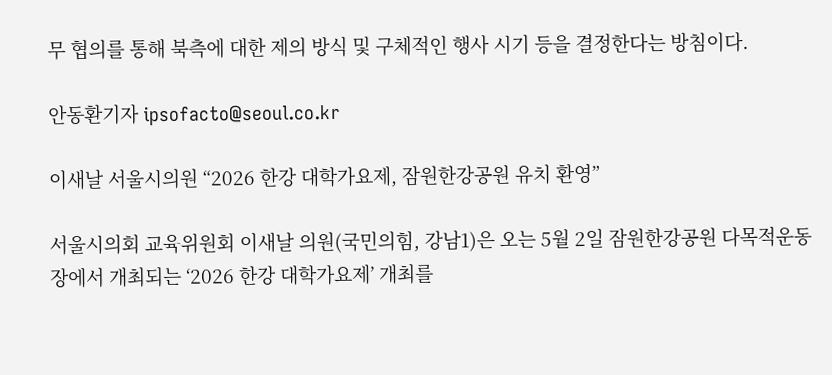무 협의를 통해 북측에 대한 제의 방식 및 구체적인 행사 시기 등을 결정한다는 방침이다.

안동환기자 ipsofacto@seoul.co.kr

이새날 서울시의원 “2026 한강 대학가요제, 잠원한강공원 유치 환영”

서울시의회 교육위원회 이새날 의원(국민의힘, 강남1)은 오는 5월 2일 잠원한강공원 다목적운동장에서 개최되는 ‘2026 한강 대학가요제’ 개최를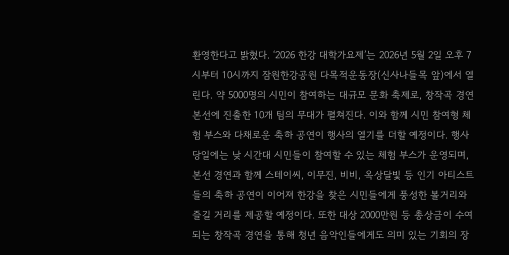환영한다고 밝혔다. ‘2026 한강 대학가요제’는 2026년 5월 2일 오후 7시부터 10시까지 잠원한강공원 다목적운동장(신사나들목 앞)에서 열린다. 약 5000명의 시민이 참여하는 대규모 문화 축제로, 창작곡 경연 본선에 진출한 10개 팀의 무대가 펼쳐진다. 이와 함께 시민 참여형 체험 부스와 다채로운 축하 공연이 행사의 열기를 더할 예정이다. 행사 당일에는 낮 시간대 시민들이 참여할 수 있는 체험 부스가 운영되며, 본선 경연과 함께 스테이씨, 이무진, 비비, 옥상달빛 등 인기 아티스트들의 축하 공연이 이어져 한강을 찾은 시민들에게 풍성한 볼거리와 즐길 거리를 제공할 예정이다. 또한 대상 2000만원 등 총상금이 수여되는 창작곡 경연을 통해 청년 음악인들에게도 의미 있는 기회의 장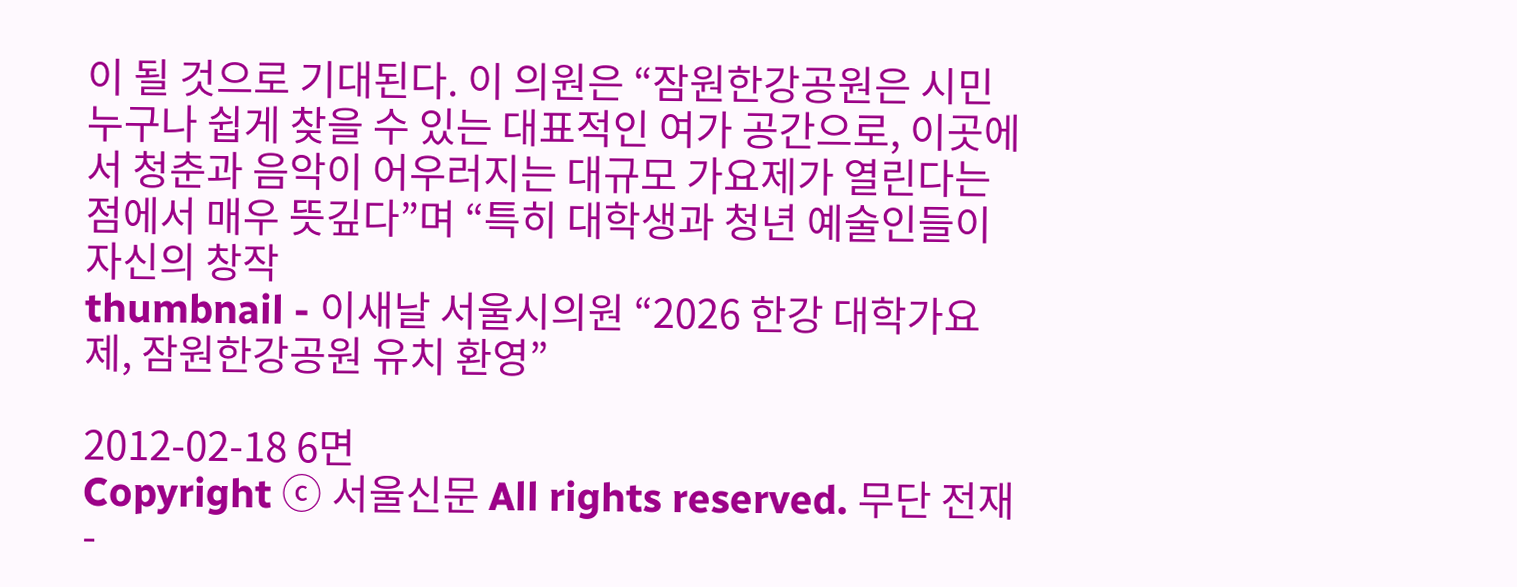이 될 것으로 기대된다. 이 의원은 “잠원한강공원은 시민 누구나 쉽게 찾을 수 있는 대표적인 여가 공간으로, 이곳에서 청춘과 음악이 어우러지는 대규모 가요제가 열린다는 점에서 매우 뜻깊다”며 “특히 대학생과 청년 예술인들이 자신의 창작
thumbnail - 이새날 서울시의원 “2026 한강 대학가요제, 잠원한강공원 유치 환영”

2012-02-18 6면
Copyright ⓒ 서울신문 All rights reserved. 무단 전재-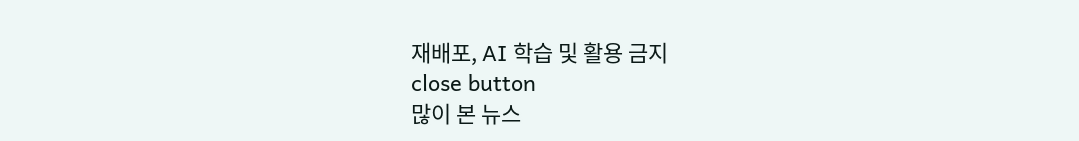재배포, AI 학습 및 활용 금지
close button
많이 본 뉴스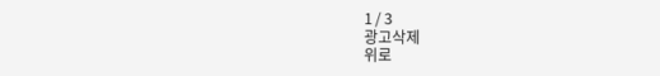1 / 3
광고삭제
위로